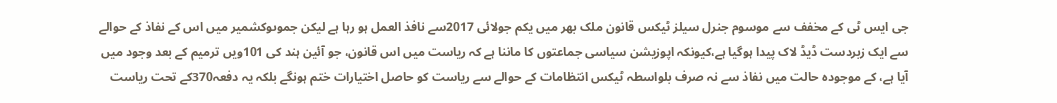جی ایس ٹی کے مخفف سے موسوم جنرل سیلز ٹیکس قانون ملک بھر میں یکم جولائی 2017سے نافذ العمل ہو رہا ہے لیکن جموںوکشمیر میں اس کے نفاذ کے حوالے سے ایک زبردست ڈیڈ لاک پیدا ہوگیا ہے،کیونکہ اپوزیشن سیاسی جماعتوں کا ماننا ہے کہ ریاست میں اس قانون، جو آئین ہند کی 101ویں ترمیم کے بعد وجود میں آیا ہے، کے موجودہ حالت میں نفاذ سے نہ صرف بلواسطہ ٹیکس انتظامات کے حوالے سے ریاست کو حاصل اختیارات ختم ہونگے بلکہ یہ دفعہ370کے تحت ریاست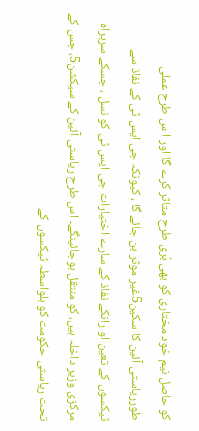کو حاصل نیم خود مختاری کو بھی بُری طرح متاثر کرے گا اور ا س طرح عملی طورریاستی آئین کا سکین5غیر موثر بن جائے گا ، کیونکہ جی ایس ٹی کے نفاذ سے ٹیکسوں کے تعین او رانکے نفاذ کے سارے اختیارات جی ایس ٹی کو نسل ، جسکے سربراہ مرکزی وزیر داخلہ ہیں، کو منتقل ہوجائینگے۔ اس طرح ریاستی آئین کے سیکشن5، جس کے تحت ریاستی حکومت کو بلواسطہ ٹیکسوں کے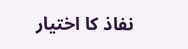نفاذ کا اختیار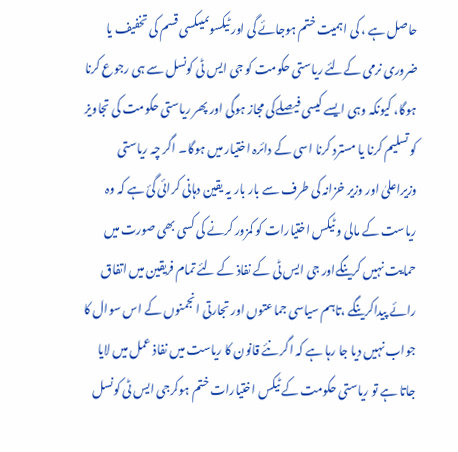حاصل ہے ، کی اہمیت ختم ہوجائے گی اور ٹیکسوںمیںکسی قسم کی تخفیف یا ضروری نرمی کےلئے ریاستی حکومت کو جی ایس ٹی کونسل سے ہی رجوع کرنا ہوگا، کیونکہ وہی ایسے کیسی فیصلےکی مجاز ہوگی اور پھر ریاستی حکومت کی تجاویز کو تسلیم کرنا یا مسترد کرنا اسی کے دائرہ اختیار میں ہوگا۔ اگر چہ ریاستی وزیراعلیٰ اور وزیر خزانہ کی طرف سے بار بار یہ یقین دہانی کرائی گئ ہے کہ وہ ریاست کے مالی و ٹیکس اختیارات کو کمزور کرنے کی کسی بھی صورت میں حمایت نہیں کرینگےاور جی ایس ٹی کے نفاذ کے لئے تمام فریقین میں اتفاق رائے پیداکرینگے ،تاہم سیاسی جماعتوں اور تجارتی انجمنوں کے اس سوال کا جواب نہیں دیا جا رہا ہے کہ اگر نئے قانون کا ریاست میں نفاذ عمل میں لایا جاتا ہے تو ریاستی حکومت کے ٹیکس اختیارات ختم ہوکرجی ایس ٹی کونسل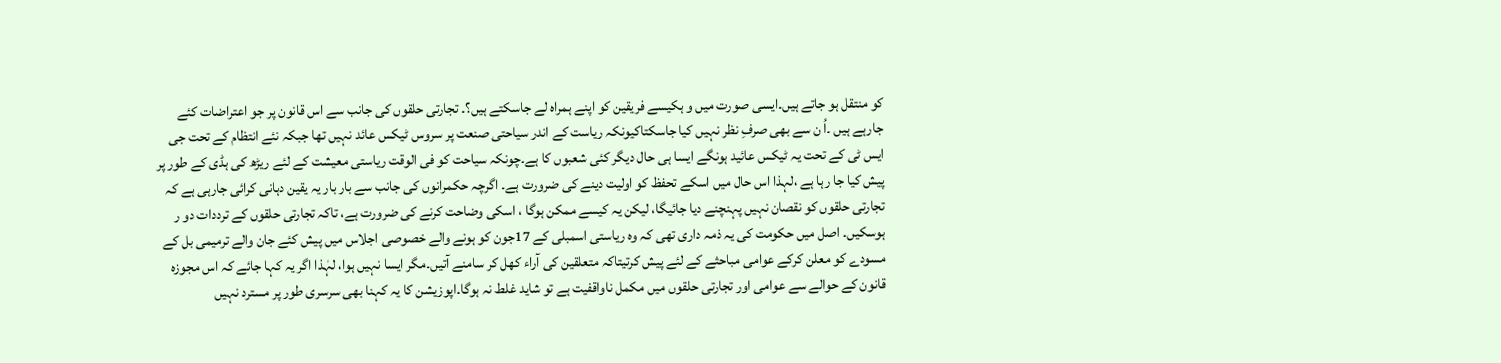کو منتقل ہو جاتے ہیں۔ایسی صورت میں و ہکیسے فریقین کو اپنے ہمراہ لے جاسکتے ہیں؟۔ تجارتی حلقوں کی جانب سے اس قانون پر جو اعتراضات کئے جارہے ہیں ۔اُ ن سے بھی صرفِ نظر نہیں کیا جاسکتاکیونکہ ریاست کے اندر سیاحتی صنعت پر سروس ٹیکس عائد نہیں تھا جبکہ نئے انتظام کے تحت جی ایس ٹی کے تحت یہ ٹیکس عائید ہونگے ایسا ہی حال دیگر کئی شعبوں کا ہے۔چونکہ سیاحت کو فی الوقت ریاستی معیشت کے لئے ریڑھ کی ہڈی کے طور پر پیش کیا جا رہا ہے ،لہذا اس حال میں اسکے تحفظ کو اولیت دینے کی ضرورت ہے۔ اگرچہ حکمرانوں کی جانب سے بار بار یہ یقین دہانی کرائی جارہی ہے کہ تجارتی حلقوں کو نقصان نہیں پہنچنے دیا جائیگا، لیکن یہ کیسے ممکن ہوگا ، اسکی وضاحت کرنے کی ضرورت ہے، تاکہ تجارتی حلقوں کے ترددات دو ر ہوسکیں۔ اصل میں حکومت کی یہ ذمہ داری تھی کہ وہ ریاستی اسمبلی کے 17جون کو ہونے والے خصوصی اجلاس میں پیش کئے جان والے ترمیمی بل کے مسودے کو معلن کرکے عوامی مباحثے کے لئے پیش کرتیتاکہ متعلقین کی آراء کھل کر سامنے آتیں۔مگر ایسا نہیں ہوا، لہٰذا اگر یہ کہا جائے کہ اس مجوزہ قانون کے حوالے سے عوامی اور تجارتی حلقوں میں مکمل ناواقفیت ہے تو شاید غلط نہ ہوگا۔اپوزیشن کا یہ کہنا بھی سرسری طور پر مسترد نہیں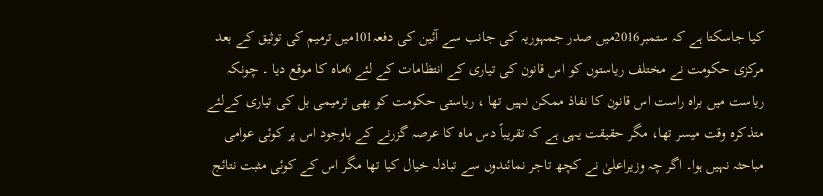کیا جاسکتا ہے کہ ستمبر2016میں صدر جمہوریہ کی جانب سے آئین کی دفعہ101میں ترمیم کی توثیق کے بعد مرکزی حکومت نے مختلف ریاستوں کو اس قانون کی تیاری کے انتظامات کے لئے 6ماہ کا موقع دیا ۔ چونکہ ریاست میں براہ راست اس قانون کا نفاذ ممکن نہیں تھا ، ریاستی حکومت کو بھی ترمیمی بل کی تیاری کےلئے متذکرہ وقت میسر تھا، مگر حقیقت یہی ہے کہ تقریباً دس ماہ کا عرصہ گزرنے کے باوجود اس پر کوئی عوامی مباحثہ نہیں ہوا۔ اگر چہ وزیراعلیٰ نے کچھ تاجر نمائندوں سے تبادلہ خیال کیا تھا مگر اس کے کوئی مثبت نتائج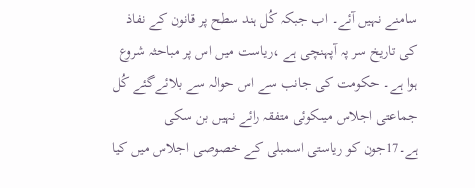سامنے نہیں آئے۔ اب جبکہ کُل ہند سطح پر قانون کے نفاذ کی تاریخ سر پہ آپہنچی ہے ،ریاست میں اس پر مباحثہ شروع ہوا ہے۔ حکومت کی جانب سے اس حوالہ سے بلائےگئے کُل جماعتی اجلاس میںکوئی متفقہ رائے نہیں بن سکی ہے۔17جون کو ریاستی اسمبلی کے خصوصی اجلاس میں کیا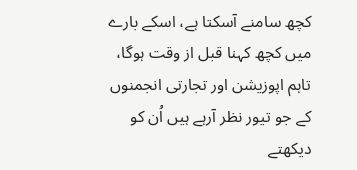کچھ سامنے آسکتا ہے، اسکے بارے میں کچھ کہنا قبل از وقت ہوگا، تاہم اپوزیشن اور تجارتی انجمنوں کے جو تیور نظر آرہے ہیں اُن کو دیکھتے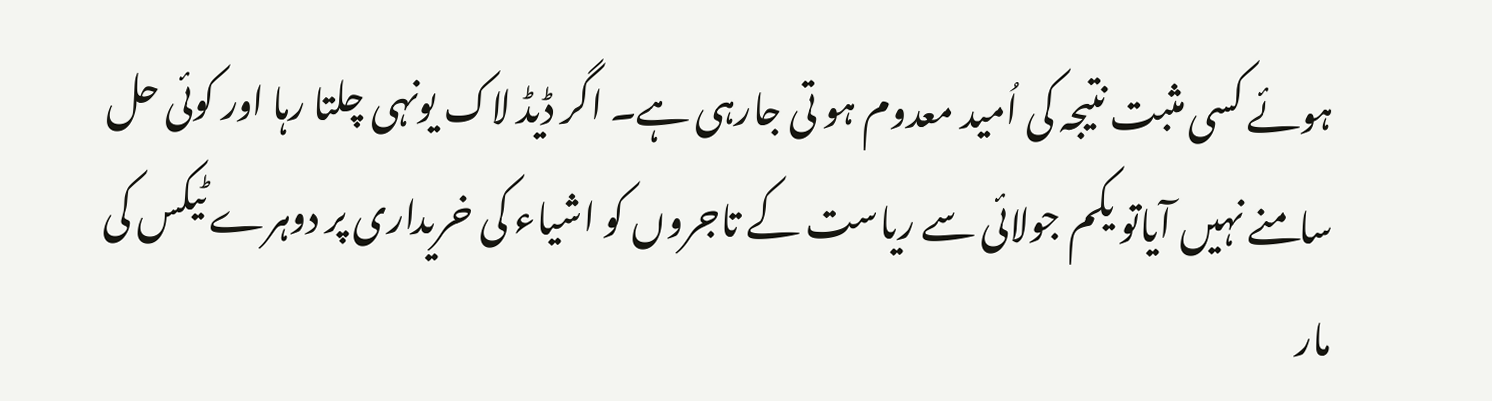ہوئے کسی مثبت نتیجہ کی اُمید معدوم ہو تی جارہی ہے۔ اگر ڈیڈ لاک یونہی چلتا رہا اور کوئی حل سامنے نہیں آیاتو یکم جولائی سے ریاست کے تاجروں کو اشیاء کی خریداری پر دوہرے ٹیکس کی مار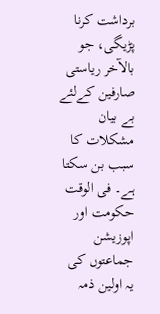برداشت کرنا پڑیگی، جو بالآخر ریاستی صارفین کےلئے بے بیان مشکلات کا سبب بن سکتا ہے۔ فی الوقت حکومت اور اپوزیشن جماعتوں کی یہ اولین ذمہ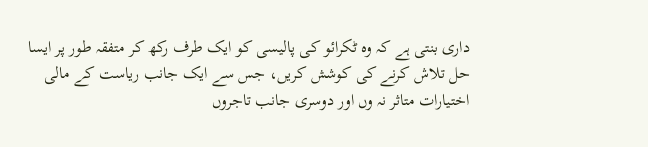داری بنتی ہے کہ وہ ٹکرائو کی پالیسی کو ایک طرف رکھ کر متفقہ طور پر ایسا حل تلاش کرنے کی کوشش کریں، جس سے ایک جانب ریاست کے مالی اختیارات متاثر نہ وں اور دوسری جانب تاجروں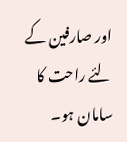اور صارفین کے لئے راحت کا سامان ہو۔